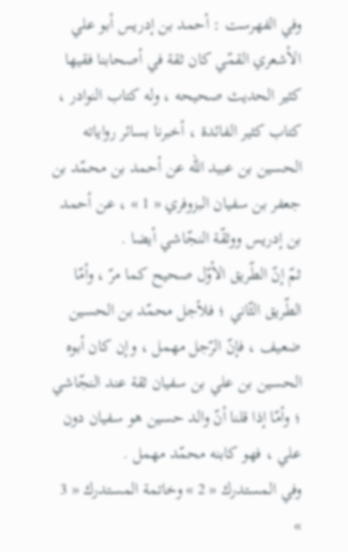وفي الفهرست : أحمد بن إدريس أبو علي الأشعري القمّي كان ثقة في أصحابنا فقيها كثير الحديث صحيحه ، وله كتاب النوادر ، كتاب كثير الفائدة ، أخبرنا بسائر رواياته الحسين بن عبيد اللّه عن أحمد بن محمّد بن جعفر بن سفيان البزوفري « 1 » ، عن أحمد بن إدريس ووثقّة النجّاشي أيضا .
ثمّ إنّ الطّريق الأوّل صحيح كما مرّ ، وأمّا الطّريق الثّاني ؛ فلأجل محمّد بن الحسين ضعيف ، فإنّ الرّجل مهمل ، وإن كان أبوه الحسين بن علي بن سفيان ثقة عند النجّاشي ؛ وأمّا إذا قلنا أنّ والد حسين هو سفيان دون علي ، فهو كابنه محمّد مهمل .
وفي المستدرك « 2 » وخاتمة المستدرك « 3 »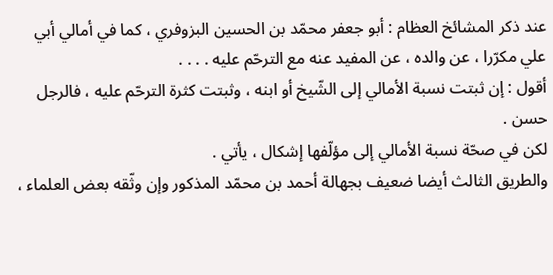عند ذكر المشائخ العظام : أبو جعفر محمّد بن الحسين البزوفري ، كما في أمالي أبي علي مكرّرا ، عن والده ، عن المفيد عنه مع الترحّم عليه . . . .
أقول : إن ثبتت نسبة الأمالي إلى الشّيخ أو ابنه ، وثبتت كثرة الترحّم عليه ، فالرجل حسن .
لكن في صحّة نسبة الأمالي إلى مؤلّفها إشكال ، يأتي .
والطريق الثالث أيضا ضعيف بجهالة أحمد بن محمّد المذكور وإن وثّقه بعض العلماء ،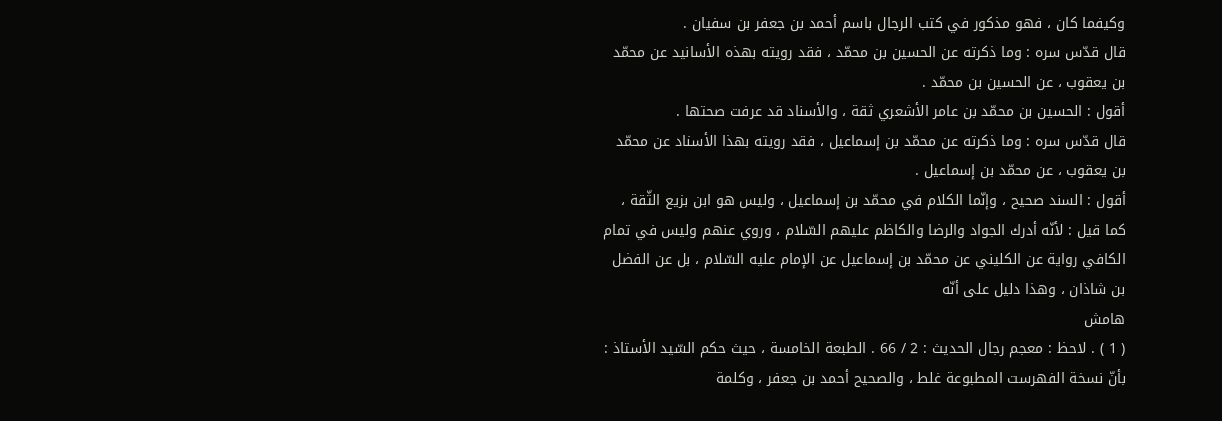وكيفما كان ، فهو مذكور في كتب الرجال باسم أحمد بن جعفر بن سفيان .
قال قدّس سره : وما ذكرته عن الحسين بن محمّد ، فقد رويته بهذه الأسانيد عن محمّد بن يعقوب ، عن الحسين بن محمّد .
أقول : الحسين بن محمّد بن عامر الأشعري ثقة ، والأسناد قد عرفت صحتها .
قال قدّس سره : وما ذكرته عن محمّد بن إسماعيل ، فقد رويته بهذا الأسناد عن محمّد بن يعقوب ، عن محمّد بن إسماعيل .
أقول : السند صحيح ، وإنّما الكلام في محمّد بن إسماعيل ، وليس هو ابن بزيع الثّقة ، كما قيل : لأنّه أدرك الجواد والرضا والكاظم عليهم السّلام ، وروي عنهم وليس في تمام الكافي رواية عن الكليني عن محمّد بن إسماعيل عن الإمام عليه السّلام ، بل عن الفضل بن شاذان ، وهذا دليل على أنّه
هامش
( 1 ) . لاحظ : معجم رجال الحديث : 2 / 66 . الطبعة الخامسة ، حيث حكم السّيد الأستاذ : بأنّ نسخة الفهرست المطبوعة غلط ، والصحيح أحمد بن جعفر ، وكلمة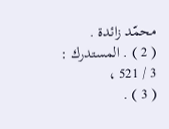محمّد زائدة .
( 2 ) . المستدرك : 3 / 521 ،
( 3 ) .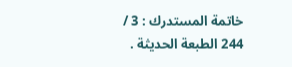خاتمة المستدرك : 3 / 244 الطبعة الحديثة .